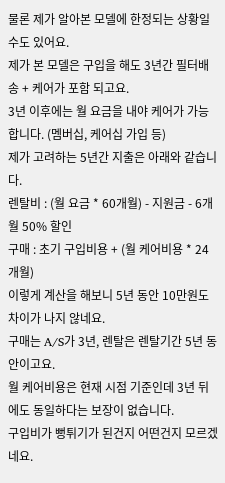물론 제가 알아본 모델에 한정되는 상황일 수도 있어요.
제가 본 모델은 구입을 해도 3년간 필터배송 + 케어가 포함 되고요.
3년 이후에는 월 요금을 내야 케어가 가능합니다. (멤버십, 케어십 가입 등)
제가 고려하는 5년간 지출은 아래와 같습니다.
렌탈비 : (월 요금 * 60개월) - 지원금 - 6개월 50% 할인
구매 : 초기 구입비용 + (월 케어비용 * 24개월)
이렇게 계산을 해보니 5년 동안 10만원도 차이가 나지 않네요.
구매는 A/S가 3년, 렌탈은 렌탈기간 5년 동안이고요.
월 케어비용은 현재 시점 기준인데 3년 뒤에도 동일하다는 보장이 없습니다.
구입비가 뻥튀기가 된건지 어떤건지 모르겠네요.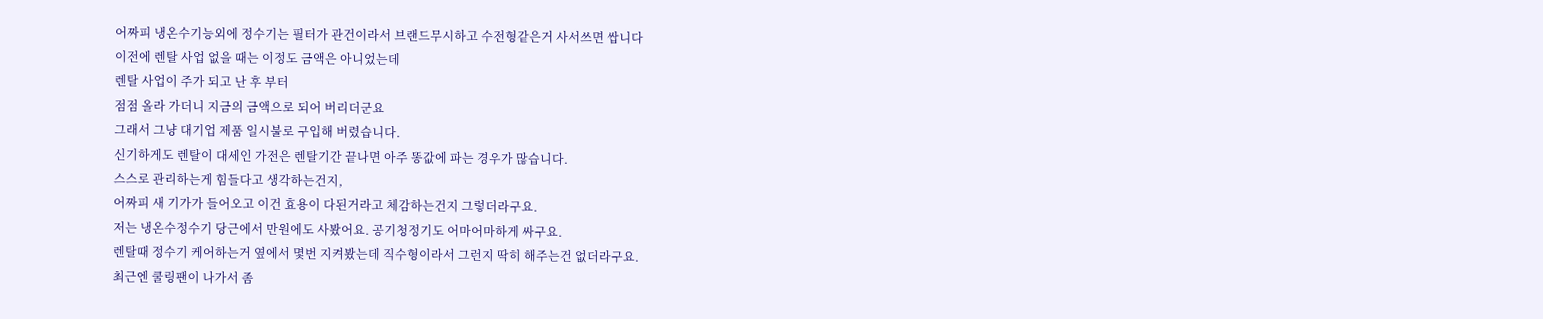어짜피 냉온수기능외에 정수기는 필터가 관건이라서 브랜드무시하고 수전형같은거 사서쓰면 쌉니다
이전에 렌탈 사업 없을 때는 이정도 금액은 아니었는데
렌탈 사업이 주가 되고 난 후 부터
점점 올라 가더니 지금의 금액으로 되어 버리더군요
그래서 그냥 대기업 제품 일시불로 구입해 버렸습니다.
신기하게도 렌탈이 대세인 가전은 렌탈기간 끝나면 아주 똥값에 파는 경우가 많습니다.
스스로 관리하는게 힘들다고 생각하는건지,
어짜피 새 기가가 들어오고 이건 효용이 다된거라고 체감하는건지 그렇더라구요.
저는 냉온수정수기 당근에서 만원에도 사봤어요. 공기청정기도 어마어마하게 싸구요.
렌탈때 정수기 케어하는거 옆에서 몇번 지켜봤는데 직수형이라서 그런지 딱히 해주는건 없더라구요.
최근엔 쿨링팬이 나가서 좀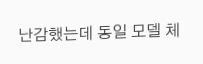난감했는데 동일 모델 체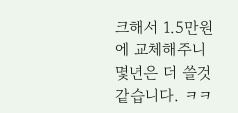크해서 1.5만원에 교체해주니 몇년은 더 쓸것 같습니다. ㅋㅋ